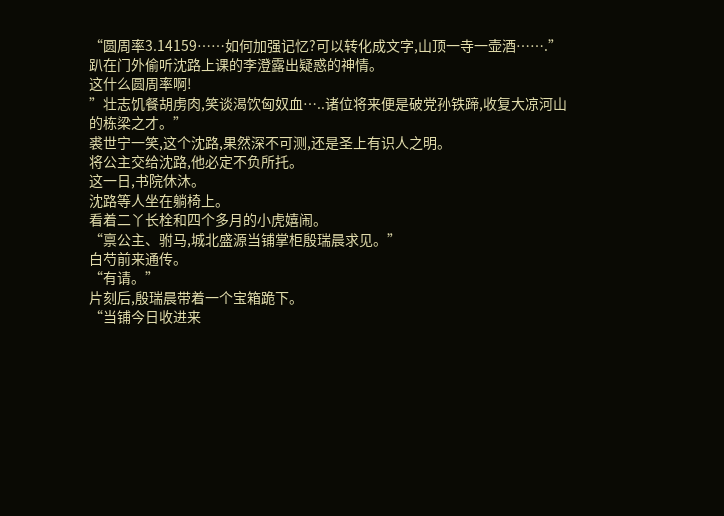“圆周率3.14159……如何加强记忆?可以转化成文字,山顶一寺一壶酒…….”
趴在门外偷听沈路上课的李澄露出疑惑的神情。
这什么圆周率啊!
”壮志饥餐胡虏肉,笑谈渴饮匈奴血…..诸位将来便是破党孙铁蹄,收复大凉河山的栋梁之才。”
裘世宁一笑,这个沈路,果然深不可测,还是圣上有识人之明。
将公主交给沈路,他必定不负所托。
这一日,书院休沐。
沈路等人坐在躺椅上。
看着二丫长栓和四个多月的小虎嬉闹。
“禀公主、驸马,城北盛源当铺掌柜殷瑞晨求见。”
白芍前来通传。
“有请。”
片刻后,殷瑞晨带着一个宝箱跪下。
“当铺今日收进来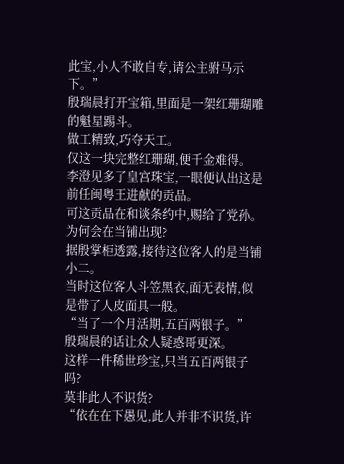此宝,小人不敢自专,请公主驸马示下。”
殷瑞晨打开宝箱,里面是一架红珊瑚雕的魁星踢斗。
做工精致,巧夺天工。
仅这一块完整红珊瑚,便千金难得。
李澄见多了皇宫珠宝,一眼便认出这是前任闽粤王进献的贡品。
可这贡品在和谈条约中,赐给了党孙。
为何会在当铺出现?
据殷掌柜透露,接待这位客人的是当铺小二。
当时这位客人斗笠黑衣,面无表情,似是带了人皮面具一般。
“当了一个月活期,五百两银子。”
殷瑞晨的话让众人疑惑哥更深。
这样一件稀世珍宝,只当五百两银子吗?
莫非此人不识货?
“依在在下愚见,此人并非不识货,许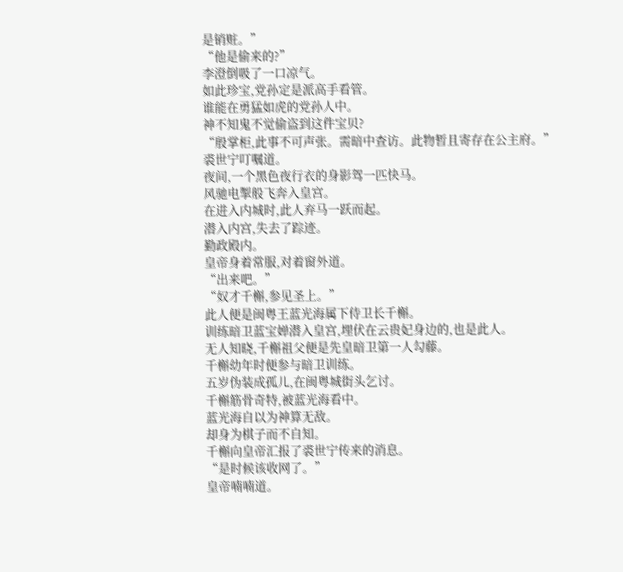是销赃。”
“他是偷来的?”
李澄倒吸了一口凉气。
如此珍宝,党孙定是派高手看管。
谁能在勇猛如虎的党孙人中。
神不知鬼不觉偷盗到这件宝贝?
“殷掌柜,此事不可声张。需暗中查访。此物暂且寄存在公主府。”
裘世宁叮嘱道。
夜间,一个黑色夜行衣的身影驾一匹快马。
风驰电掣般飞奔入皇宫。
在进入内城时,此人弃马一跃而起。
潜入内宫,失去了踪迹。
勤政殿内。
皇帝身着常服,对着窗外道。
“出来吧。”
“奴才千槲,参见圣上。”
此人便是闽粤王蓝光海属下侍卫长千槲。
训练暗卫蓝宝婵潜入皇宫,埋伏在云贵妃身边的,也是此人。
无人知晓,千槲祖父便是先皇暗卫第一人勾藤。
千槲幼年时便参与暗卫训练。
五岁伪装成孤儿,在闽粤城街头乞讨。
千槲筋骨奇特,被蓝光海看中。
蓝光海自以为神算无敌。
却身为棋子而不自知。
千槲向皇帝汇报了裘世宁传来的消息。
“是时候该收网了。”
皇帝喃喃道。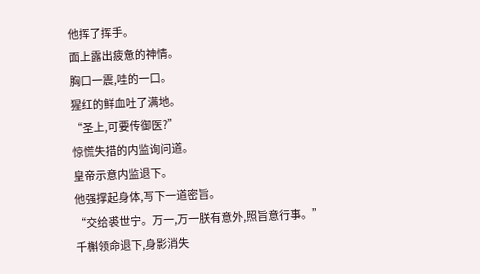他挥了挥手。
面上露出疲惫的神情。
胸口一震,哇的一口。
猩红的鲜血吐了满地。
“圣上,可要传御医?”
惊慌失措的内监询问道。
皇帝示意内监退下。
他强撑起身体,写下一道密旨。
“交给裘世宁。万一,万一朕有意外,照旨意行事。”
千槲领命退下,身影消失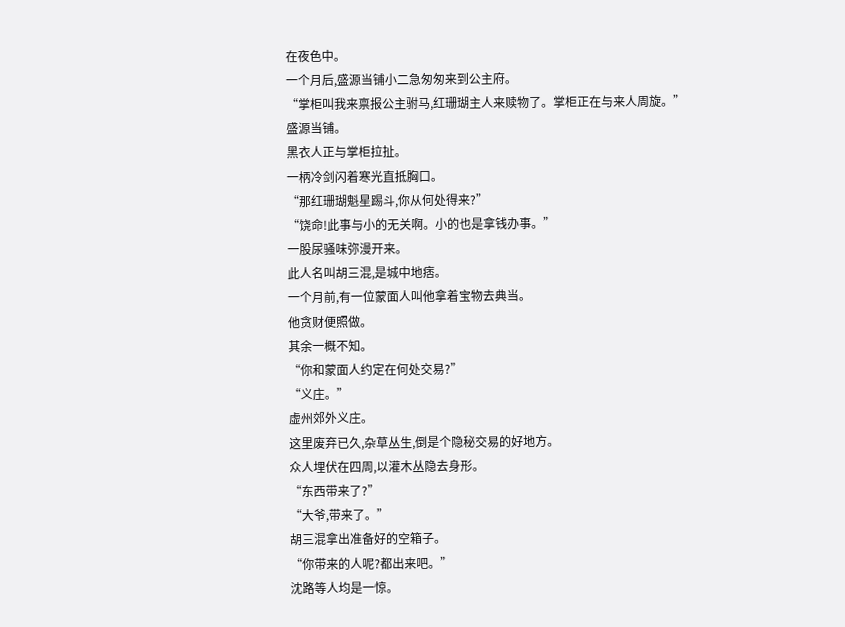在夜色中。
一个月后,盛源当铺小二急匆匆来到公主府。
“掌柜叫我来禀报公主驸马,红珊瑚主人来赎物了。掌柜正在与来人周旋。”
盛源当铺。
黑衣人正与掌柜拉扯。
一柄冷剑闪着寒光直抵胸口。
“那红珊瑚魁星踢斗,你从何处得来?”
“饶命!此事与小的无关啊。小的也是拿钱办事。”
一股尿骚味弥漫开来。
此人名叫胡三混,是城中地痞。
一个月前,有一位蒙面人叫他拿着宝物去典当。
他贪财便照做。
其余一概不知。
“你和蒙面人约定在何处交易?”
“义庄。”
虚州郊外义庄。
这里废弃已久,杂草丛生,倒是个隐秘交易的好地方。
众人埋伏在四周,以灌木丛隐去身形。
“东西带来了?”
“大爷,带来了。”
胡三混拿出准备好的空箱子。
“你带来的人呢?都出来吧。”
沈路等人均是一惊。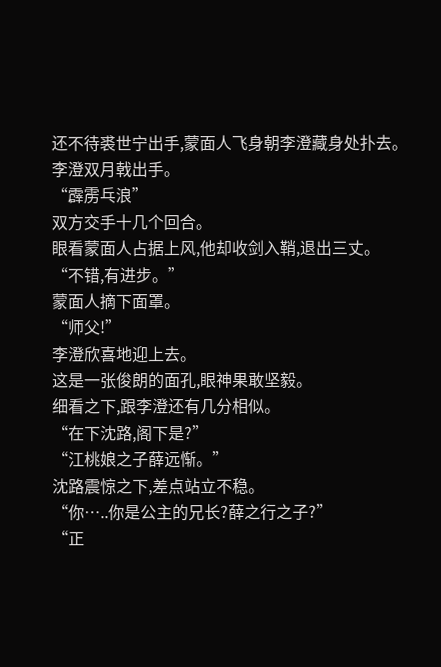还不待裘世宁出手,蒙面人飞身朝李澄藏身处扑去。
李澄双月戟出手。
“霹雳乓浪”
双方交手十几个回合。
眼看蒙面人占据上风,他却收剑入鞘,退出三丈。
“不错,有进步。”
蒙面人摘下面罩。
“师父!”
李澄欣喜地迎上去。
这是一张俊朗的面孔,眼神果敢坚毅。
细看之下,跟李澄还有几分相似。
“在下沈路,阁下是?”
“江桃娘之子薛远惭。”
沈路震惊之下,差点站立不稳。
“你…..你是公主的兄长?薛之行之子?”
“正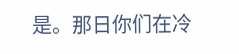是。那日你们在冷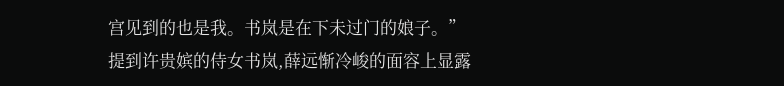宫见到的也是我。书岚是在下未过门的娘子。”
提到许贵嫔的侍女书岚,薛远惭冷峻的面容上显露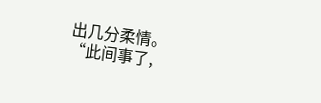出几分柔情。
“此间事了,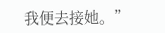我便去接她。”